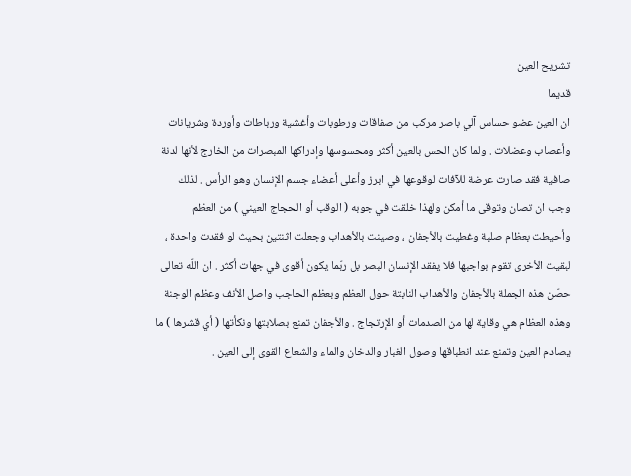تشريح العين
قديما
ان العين عضو حساس آلي باصر مركب من صفاقات ورطوبات وأغشية ورباطات وأوردة وشريانات وأعصاب وعضلات . ولما كان الحس بالعين أكثر ومحسوسها وإدراكها المبصرات من الخارج لأنها لدنة صافية فقد صارت عرضة للآفات لوقوعها في ابرز وأعلى أعضاء جسم الإنسان وهو الرأس . لذلك وجب ان تصان وتوقى ما أمكن ولهذا خلقت في جوبه ( الوقب أو الحجاج العيني ) من العظم وأحيطت بعظام صلبة وغطيت بالأجفان ، وصينت بالأهداب وجعلت اثنتين بحيث لو فقدت واحدة ، لبقيت الأخرى تقوم بواجبها فلا يفقد الإنسان البصر بل ربّما يكون أقوى في جهات أكثر . ان اللّه تعالى حصّن هذه الجملة بالأجفان والأهداب النابتة حول العظم وبعظم الحاجب واصل الأنف وعظم الوجنة وهذه العظام هي وقاية لها من الصدمات أو الإرتجاج . والأجفان تمنع بصلابتها ونكأتها ( أي قشرها ) ما يصادم العين وتمنع عند انطباقها وصول الغبار والدخان والماء والشعاع القوى إلى العين .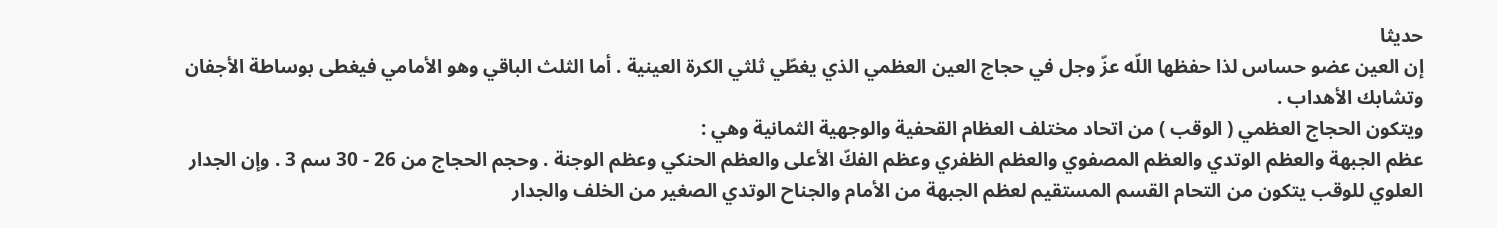حديثا
إن العين عضو حساس لذا حفظها اللّه عزّ وجل في حجاج العين العظمي الذي يغطّي ثلثي الكرة العينية . أما الثلث الباقي وهو الأمامي فيغطى بوساطة الأجفان وتشابك الأهداب .
ويتكون الحجاج العظمي ( الوقب ) من اتحاد مختلف العظام القحفية والوجهية الثمانية وهي :
عظم الجبهة والعظم الوتدي والعظم المصفوي والعظم الظفري وعظم الفكّ الأعلى والعظم الحنكي وعظم الوجنة . وحجم الحجاج من 26 - 30 سم 3 . وإن الجدار العلوي للوقب يتكون من التحام القسم المستقيم لعظم الجبهة من الأمام والجناح الوتدي الصغير من الخلف والجدار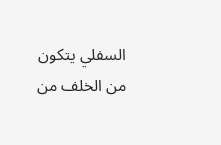السفلي يتكون من الخلف من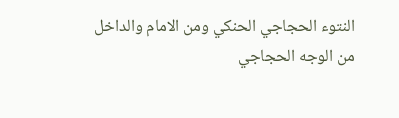النتوء الحجاجي الحنكي ومن الامام والداخل من الوجه الحجاجي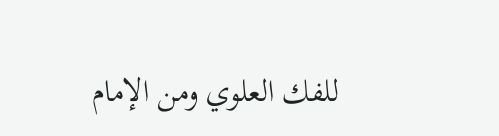للفك العلوي ومن الإمام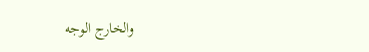والخارج الوجه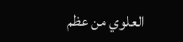العلوي من عظم